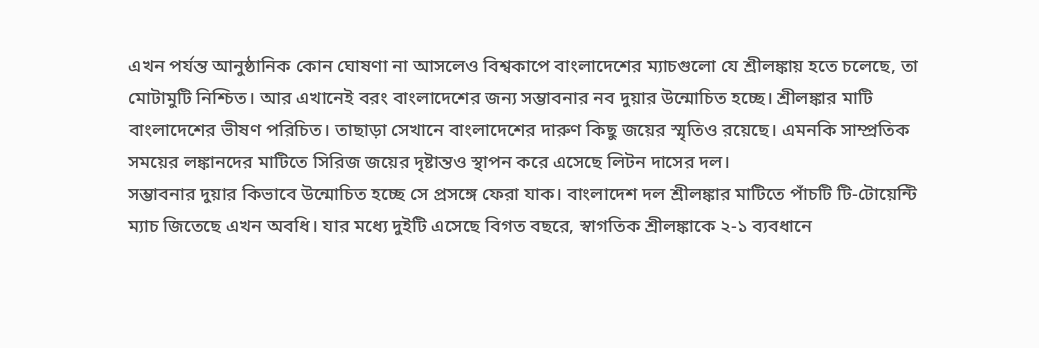এখন পর্যন্ত আনুষ্ঠানিক কোন ঘোষণা না আসলেও বিশ্বকাপে বাংলাদেশের ম্যাচগুলো যে শ্রীলঙ্কায় হতে চলেছে, তা মোটামুটি নিশ্চিত। আর এখানেই বরং বাংলাদেশের জন্য সম্ভাবনার নব দুয়ার উন্মোচিত হচ্ছে। শ্রীলঙ্কার মাটি বাংলাদেশের ভীষণ পরিচিত। তাছাড়া সেখানে বাংলাদেশের দারুণ কিছু জয়ের স্মৃতিও রয়েছে। এমনকি সাম্প্রতিক সময়ের লঙ্কানদের মাটিতে সিরিজ জয়ের দৃষ্টান্তও স্থাপন করে এসেছে লিটন দাসের দল।
সম্ভাবনার দুয়ার কিভাবে উন্মোচিত হচ্ছে সে প্রসঙ্গে ফেরা যাক। বাংলাদেশ দল শ্রীলঙ্কার মাটিতে পাঁচটি টি-টোয়েন্টি ম্যাচ জিতেছে এখন অবধি। যার মধ্যে দুইটি এসেছে বিগত বছরে, স্বাগতিক শ্রীলঙ্কাকে ২-১ ব্যবধানে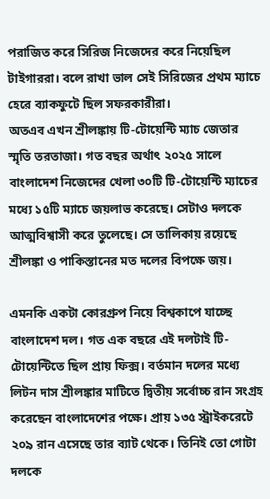পরাজিত করে সিরিজ নিজেদের করে নিয়েছিল টাইগাররা। বলে রাখা ভাল সেই সিরিজের প্রথম ম্যাচে হেরে ব্যাকফুটে ছিল সফরকারীরা।
অতএব এখন শ্রীলঙ্কায় টি-টোয়েন্টি ম্যাচ জেতার স্মৃতি তরতাজা। গত বছর অর্থাৎ ২০২৫ সালে বাংলাদেশ নিজেদের খেলা ৩০টি টি-টোয়েন্টি ম্যাচের মধ্যে ১৫টি ম্যাচে জয়লাভ করেছে। সেটাও দলকে আত্মবিশ্বাসী করে তুলেছে। সে তালিকায় রয়েছে শ্রীলঙ্কা ও পাকিস্তানের মত দলের বিপক্ষে জয়।

এমনকি একটা কোরগ্রুপ নিয়ে বিশ্বকাপে যাচ্ছে বাংলাদেশ দল। গত এক বছরে এই দলটাই টি-টোয়েন্টিতে ছিল প্রায় ফিক্স। বর্তমান দলের মধ্যে লিটন দাস শ্রীলঙ্কার মাটিতে দ্বিতীয় সর্বোচ্চ রান সংগ্রহ করেছেন বাংলাদেশের পক্ষে। প্রায় ১৩৫ স্ট্রাইকরেটে ২০৯ রান এসেছে তার ব্যাট থেকে। তিনিই তো গোটা দলকে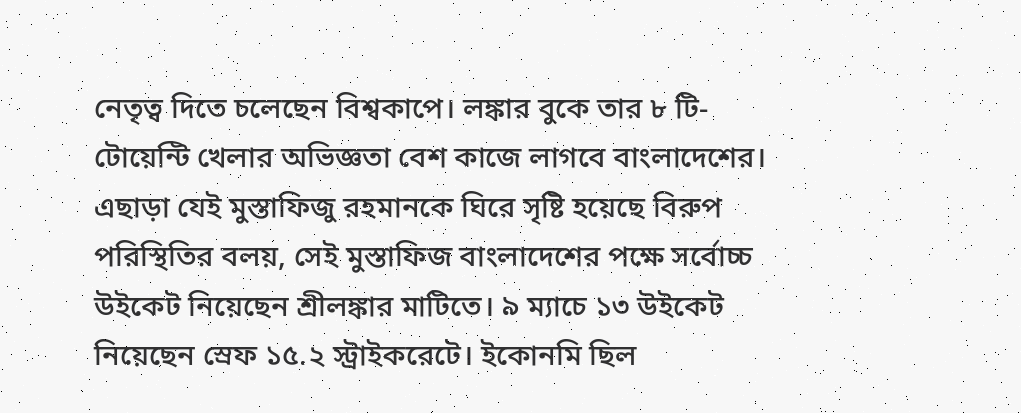নেতৃত্ব দিতে চলেছেন বিশ্বকাপে। লঙ্কার বুকে তার ৮ টি-টোয়েন্টি খেলার অভিজ্ঞতা বেশ কাজে লাগবে বাংলাদেশের।
এছাড়া যেই মুস্তাফিজু রহমানকে ঘিরে সৃষ্টি হয়েছে বিরুপ পরিস্থিতির বলয়, সেই মুস্তাফিজ বাংলাদেশের পক্ষে সর্বোচ্চ উইকেট নিয়েছেন শ্রীলঙ্কার মাটিতে। ৯ ম্যাচে ১৩ উইকেট নিয়েছেন স্রেফ ১৫.২ স্ট্রাইকরেটে। ইকোনমি ছিল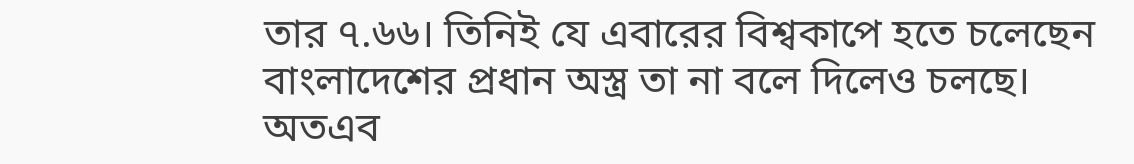তার ৭.৬৬। তিনিই যে এবারের বিশ্বকাপে হতে চলেছেন বাংলাদেশের প্রধান অস্ত্র তা না বলে দিলেও চলছে।
অতএব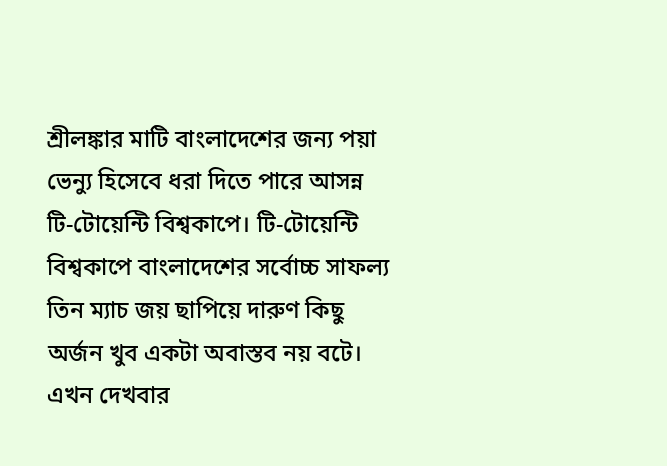শ্রীলঙ্কার মাটি বাংলাদেশের জন্য পয়া ভেন্যু হিসেবে ধরা দিতে পারে আসন্ন টি-টোয়েন্টি বিশ্বকাপে। টি-টোয়েন্টি বিশ্বকাপে বাংলাদেশের সর্বোচ্চ সাফল্য তিন ম্যাচ জয় ছাপিয়ে দারুণ কিছু অর্জন খুব একটা অবাস্তব নয় বটে। এখন দেখবার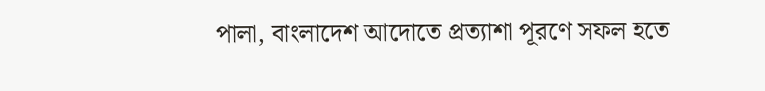পালা, বাংলাদেশ আদোতে প্রত্যাশা পূরণে সফল হতে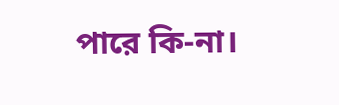পারে কি-না।